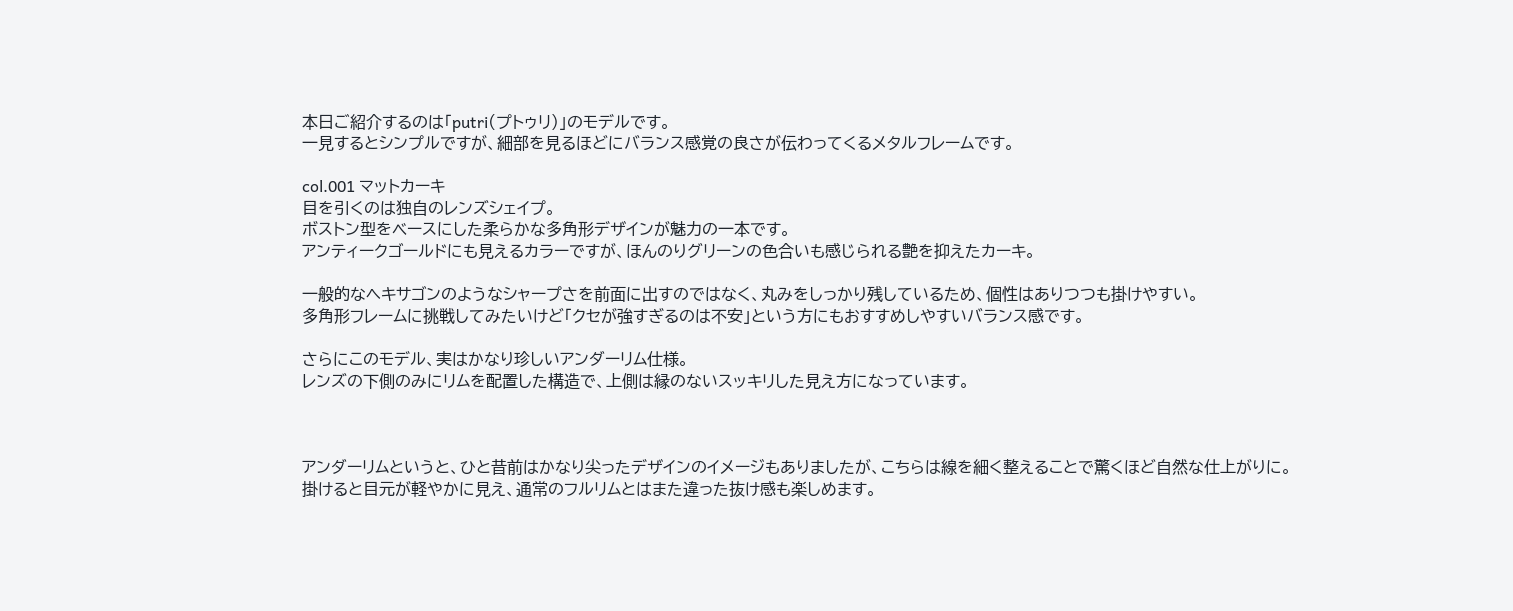本日ご紹介するのは「putri(プトゥリ)」のモデルです。
一見するとシンプルですが、細部を見るほどにバランス感覚の良さが伝わってくるメタルフレームです。

col.001 マットカーキ
目を引くのは独自のレンズシェイプ。
ボストン型をベースにした柔らかな多角形デザインが魅力の一本です。
アンティークゴールドにも見えるカラーですが、ほんのりグリーンの色合いも感じられる艶を抑えたカーキ。

一般的なヘキサゴンのようなシャープさを前面に出すのではなく、丸みをしっかり残しているため、個性はありつつも掛けやすい。
多角形フレームに挑戦してみたいけど「クセが強すぎるのは不安」という方にもおすすめしやすいバランス感です。

さらにこのモデル、実はかなり珍しいアンダーリム仕様。
レンズの下側のみにリムを配置した構造で、上側は縁のないスッキリした見え方になっています。



アンダーリムというと、ひと昔前はかなり尖ったデザインのイメージもありましたが、こちらは線を細く整えることで驚くほど自然な仕上がりに。
掛けると目元が軽やかに見え、通常のフルリムとはまた違った抜け感も楽しめます。